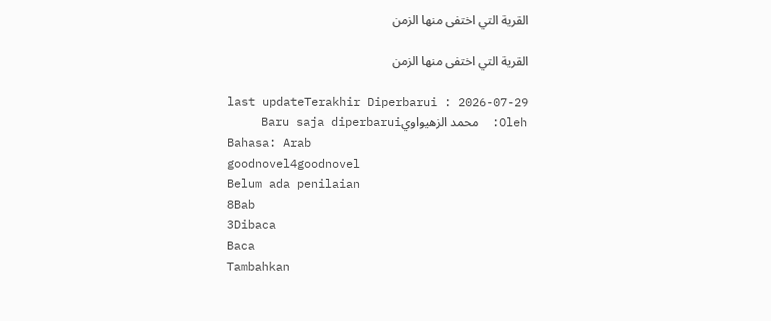القرية التي اختفى منها الزمن

القرية التي اختفى منها الزمن

last updateTerakhir Diperbarui : 2026-07-29
Oleh:  محمد الزهيواويBaru saja diperbarui
Bahasa: Arab
goodnovel4goodnovel
Belum ada penilaian
8Bab
3Dibaca
Baca
Tambahkan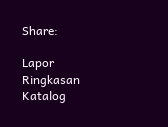Share:

Lapor
Ringkasan
Katalog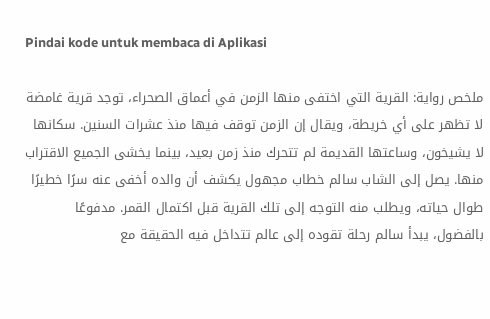Pindai kode untuk membaca di Aplikasi

ملخص رواية: القرية التي اختفى منها الزمن في أعماق الصحراء، توجد قرية غامضة لا تظهر على أي خريطة، ويقال إن الزمن توقف فيها منذ عشرات السنين. سكانها لا يشيخون، وساعتها القديمة لم تتحرك منذ زمن بعيد، بينما يخشى الجميع الاقتراب منها. يصل إلى الشاب سالم خطاب مجهول يكشف أن والده أخفى عنه سرًا خطيرًا طوال حياته، ويطلب منه التوجه إلى تلك القرية قبل اكتمال القمر. مدفوعًا بالفضول، يبدأ سالم رحلة تقوده إلى عالم تتداخل فيه الحقيقة مع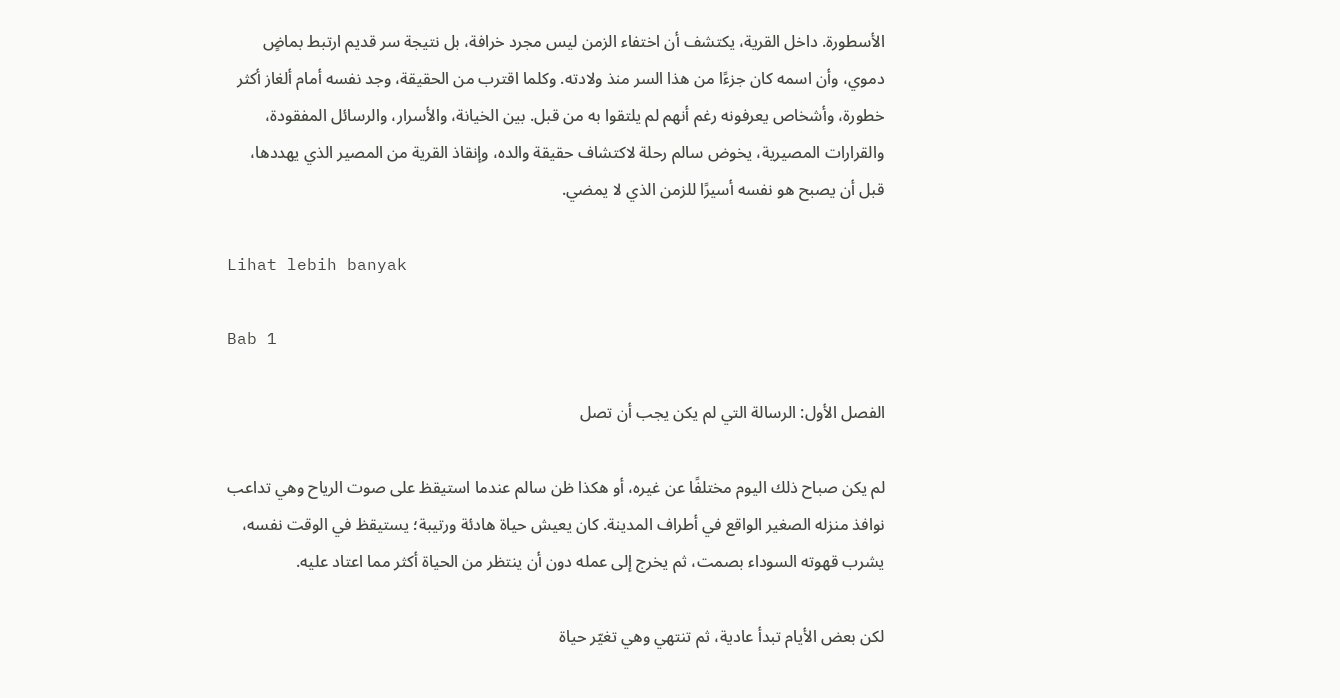الأسطورة. داخل القرية، يكتشف أن اختفاء الزمن ليس مجرد خرافة، بل نتيجة سر قديم ارتبط بماضٍ دموي، وأن اسمه كان جزءًا من هذا السر منذ ولادته. وكلما اقترب من الحقيقة، وجد نفسه أمام ألغاز أكثر خطورة، وأشخاص يعرفونه رغم أنهم لم يلتقوا به من قبل. بين الخيانة، والأسرار، والرسائل المفقودة، والقرارات المصيرية، يخوض سالم رحلة لاكتشاف حقيقة والده، وإنقاذ القرية من المصير الذي يهددها، قبل أن يصبح هو نفسه أسيرًا للزمن الذي لا يمضي.

Lihat lebih banyak

Bab 1

الفصل الأول: الرسالة التي لم يكن يجب أن تصل

لم يكن صباح ذلك اليوم مختلفًا عن غيره، أو هكذا ظن سالم عندما استيقظ على صوت الرياح وهي تداعب نوافذ منزله الصغير الواقع في أطراف المدينة. كان يعيش حياة هادئة ورتيبة؛ يستيقظ في الوقت نفسه، يشرب قهوته السوداء بصمت، ثم يخرج إلى عمله دون أن ينتظر من الحياة أكثر مما اعتاد عليه.

لكن بعض الأيام تبدأ عادية، ثم تنتهي وهي تغيّر حياة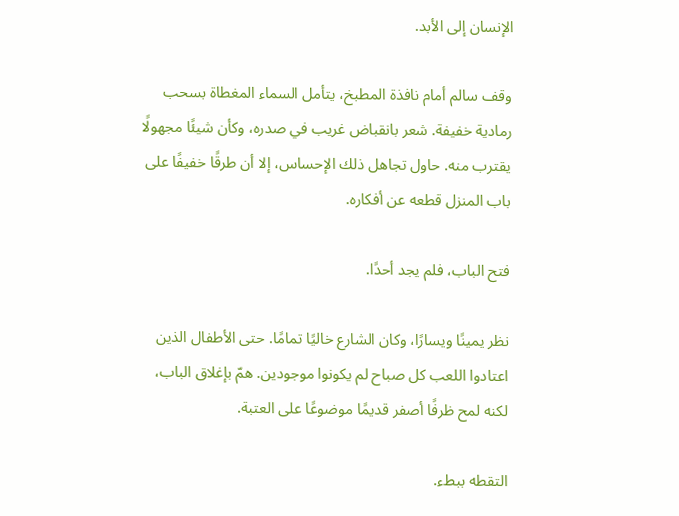الإنسان إلى الأبد.

وقف سالم أمام نافذة المطبخ، يتأمل السماء المغطاة بسحب رمادية خفيفة. شعر بانقباض غريب في صدره، وكأن شيئًا مجهولًا يقترب منه. حاول تجاهل ذلك الإحساس، إلا أن طرقًا خفيفًا على باب المنزل قطعه عن أفكاره.

فتح الباب، فلم يجد أحدًا.

نظر يمينًا ويسارًا، وكان الشارع خاليًا تمامًا. حتى الأطفال الذين اعتادوا اللعب كل صباح لم يكونوا موجودين. همّ بإغلاق الباب، لكنه لمح ظرفًا أصفر قديمًا موضوعًا على العتبة.

التقطه ببطء.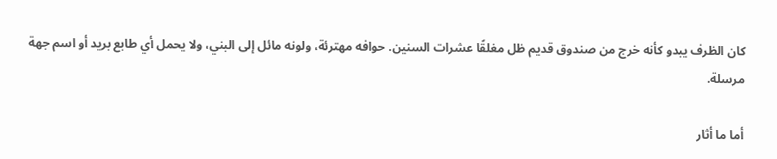كان الظرف يبدو كأنه خرج من صندوق قديم ظل مغلقًا عشرات السنين. حوافه مهترئة، ولونه مائل إلى البني، ولا يحمل أي طابع بريد أو اسم جهة مرسلة.

أما ما أثار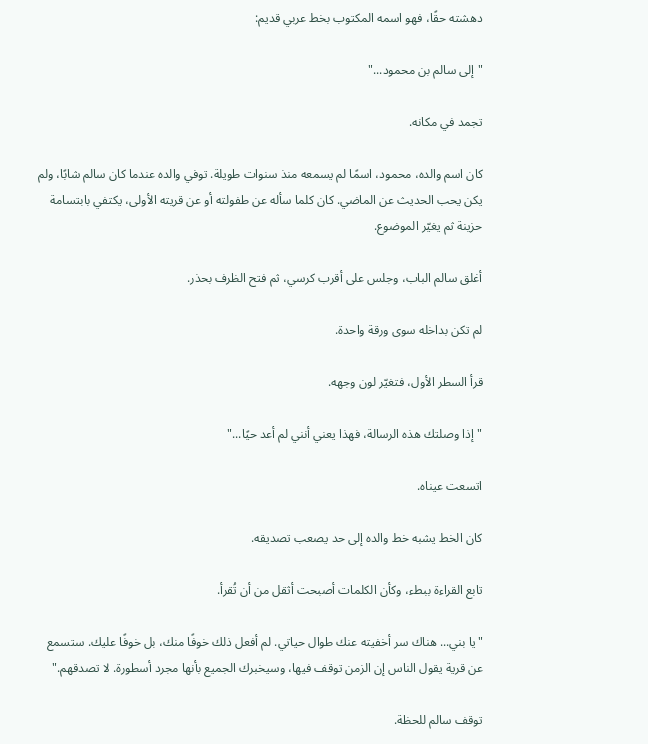دهشته حقًا، فهو اسمه المكتوب بخط عربي قديم:

"إلى سالم بن محمود..."

تجمد في مكانه.

كان اسم والده، محمود، اسمًا لم يسمعه منذ سنوات طويلة. توفي والده عندما كان سالم شابًا، ولم يكن يحب الحديث عن الماضي. كان كلما سأله عن طفولته أو عن قريته الأولى، يكتفي بابتسامة حزينة ثم يغيّر الموضوع.

أغلق سالم الباب، وجلس على أقرب كرسي، ثم فتح الظرف بحذر.

لم تكن بداخله سوى ورقة واحدة.

قرأ السطر الأول، فتغيّر لون وجهه.

"إذا وصلتك هذه الرسالة، فهذا يعني أنني لم أعد حيًا..."

اتسعت عيناه.

كان الخط يشبه خط والده إلى حد يصعب تصديقه.

تابع القراءة ببطء، وكأن الكلمات أصبحت أثقل من أن تُقرأ.

"يا بني... هناك سر أخفيته عنك طوال حياتي. لم أفعل ذلك خوفًا منك، بل خوفًا عليك. ستسمع عن قرية يقول الناس إن الزمن توقف فيها، وسيخبرك الجميع بأنها مجرد أسطورة. لا تصدقهم."

توقف سالم للحظة.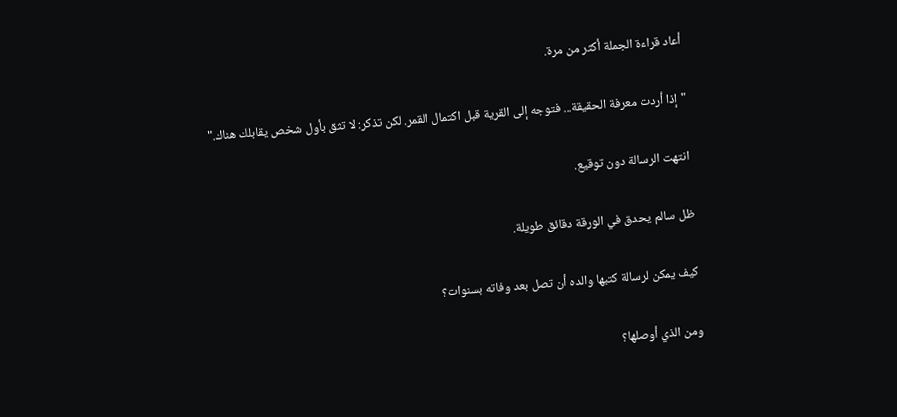أعاد قراءة الجملة أكثر من مرة.

"إذا أردت معرفة الحقيقة... فتوجه إلى القرية قبل اكتمال القمر. لكن تذكر: لا تثق بأول شخص يقابلك هناك."

انتهت الرسالة دون توقيع.

ظل سالم يحدق في الورقة دقائق طويلة.

كيف يمكن لرسالة كتبها والده أن تصل بعد وفاته بسنوات؟

ومن الذي أوصلها؟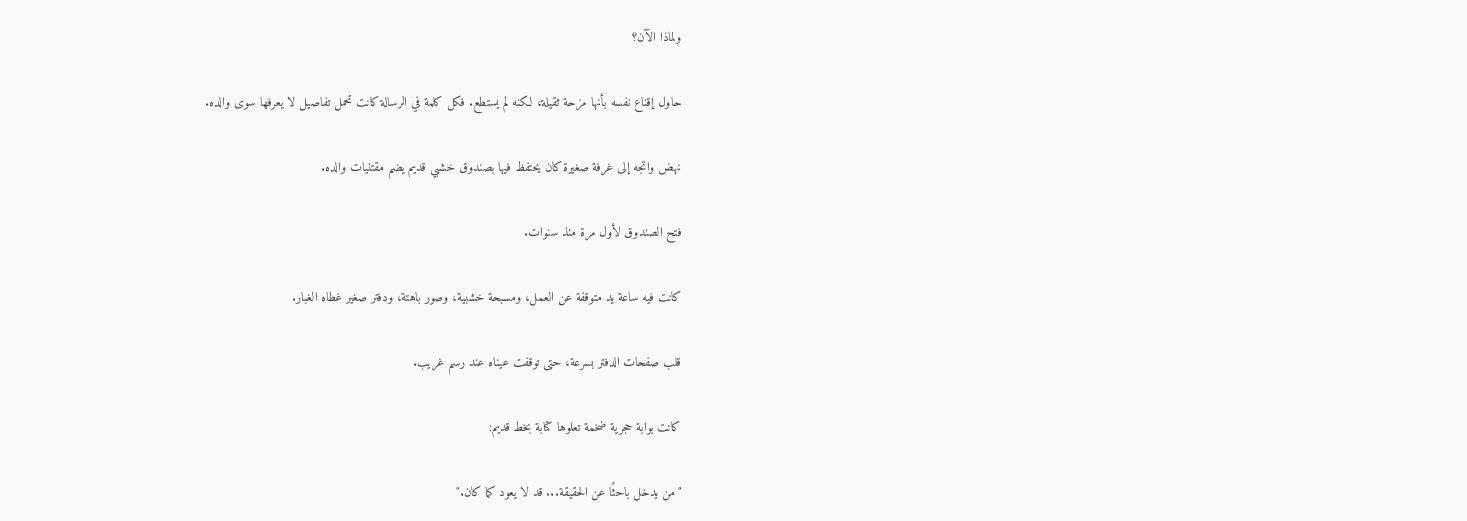ولماذا الآن؟

حاول إقناع نفسه بأنها مزحة ثقيلة، لكنه لم يستطع. فكل كلمة في الرسالة كانت تحمل تفاصيل لا يعرفها سوى والده.

نهض واتجه إلى غرفة صغيرة كان يحتفظ فيها بصندوق خشبي قديم يضم مقتنيات والده.

فتح الصندوق لأول مرة منذ سنوات.

كانت فيه ساعة يد متوقفة عن العمل، ومسبحة خشبية، وصور باهتة، ودفتر صغير غطاه الغبار.

قلب صفحات الدفتر بسرعة، حتى توقفت عيناه عند رسم غريب.

كانت بوابة حجرية ضخمة تعلوها كتابة بخط قديم:

"من يدخل باحثًا عن الحقيقة... قد لا يعود كما كان."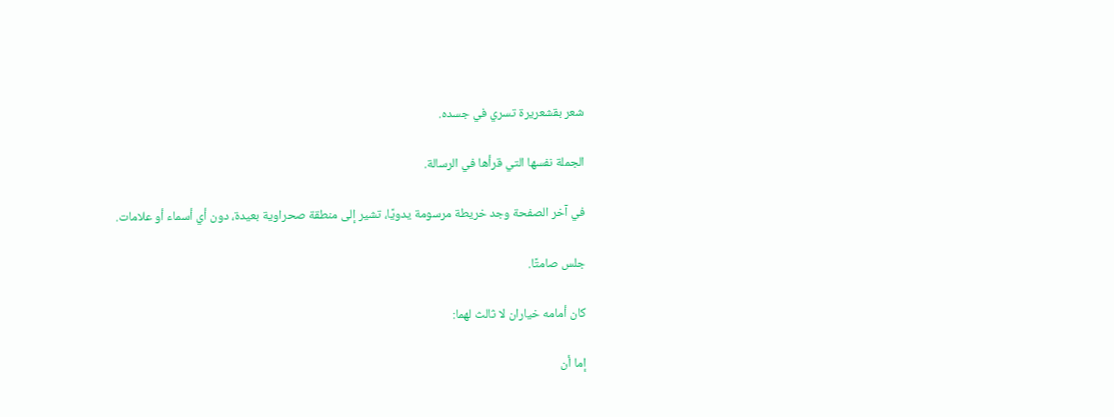شعر بقشعريرة تسري في جسده.

الجملة نفسها التي قرأها في الرسالة.

في آخر الصفحة وجد خريطة مرسومة يدويًا، تشير إلى منطقة صحراوية بعيدة، دون أي أسماء أو علامات.

جلس صامتًا.

كان أمامه خياران لا ثالث لهما:

إما أن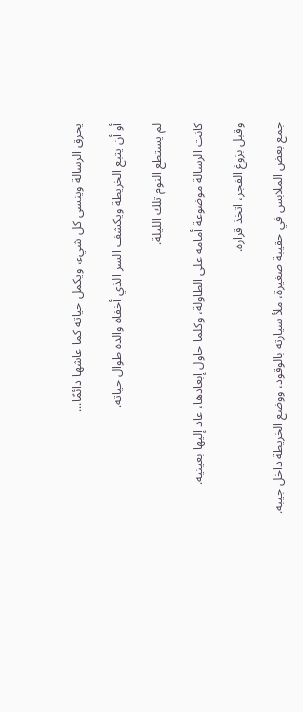يحرق الرسالة وينسى كل شيء، ويكمل حياته كما عاشها دائمًا...

أو أن يتبع الخريطة ويكشف السر الذي أخفاه والده طوال حياته.

لم يستطع النوم تلك الليلة.

كانت الرسالة موضوعة أمامه على الطاولة، وكلما حاول إبعادها، عاد إليها بعينيه.

وقبل بزوغ الفجر، اتخذ قراره.

جمع بعض الملابس في حقيبة صغيرة، ملأ سيارته بالوقود، ووضع الخريطة داخل جيبه.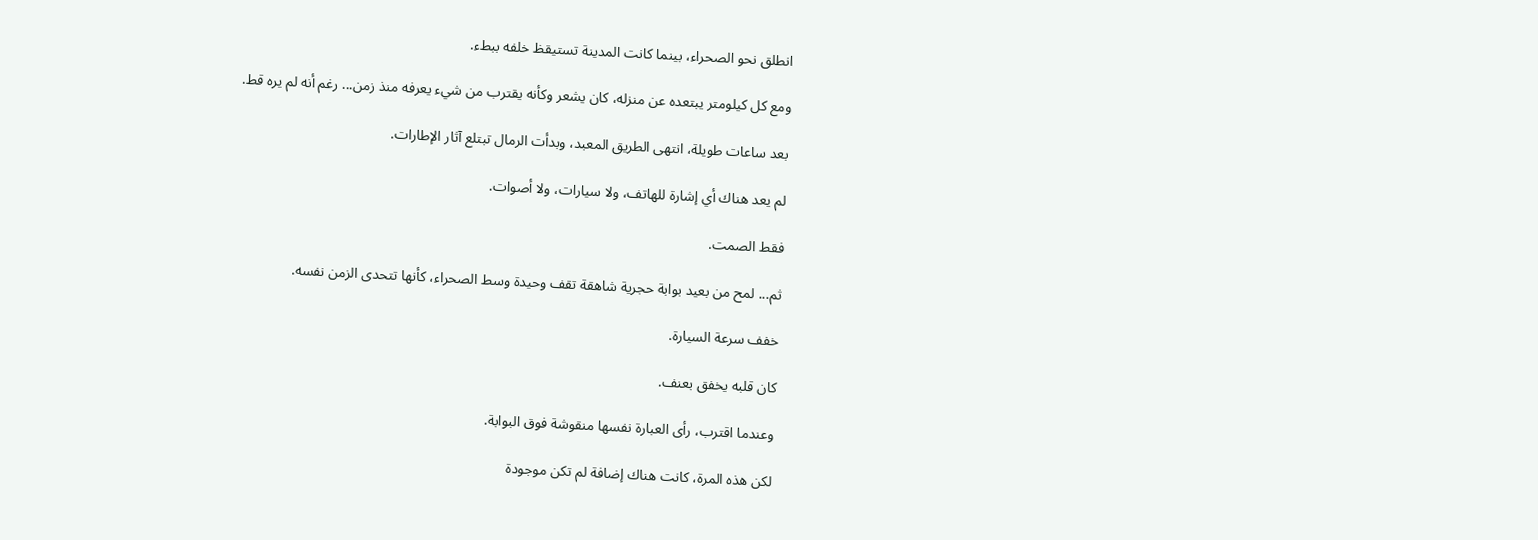انطلق نحو الصحراء، بينما كانت المدينة تستيقظ خلفه ببطء.

ومع كل كيلومتر يبتعده عن منزله، كان يشعر وكأنه يقترب من شيء يعرفه منذ زمن... رغم أنه لم يره قط.

بعد ساعات طويلة، انتهى الطريق المعبد، وبدأت الرمال تبتلع آثار الإطارات.

لم يعد هناك أي إشارة للهاتف، ولا سيارات، ولا أصوات.

فقط الصمت.

ثم... لمح من بعيد بوابة حجرية شاهقة تقف وحيدة وسط الصحراء، كأنها تتحدى الزمن نفسه.

خفف سرعة السيارة.

كان قلبه يخفق بعنف.

وعندما اقترب، رأى العبارة نفسها منقوشة فوق البوابة.

لكن هذه المرة، كانت هناك إضافة لم تكن موجودة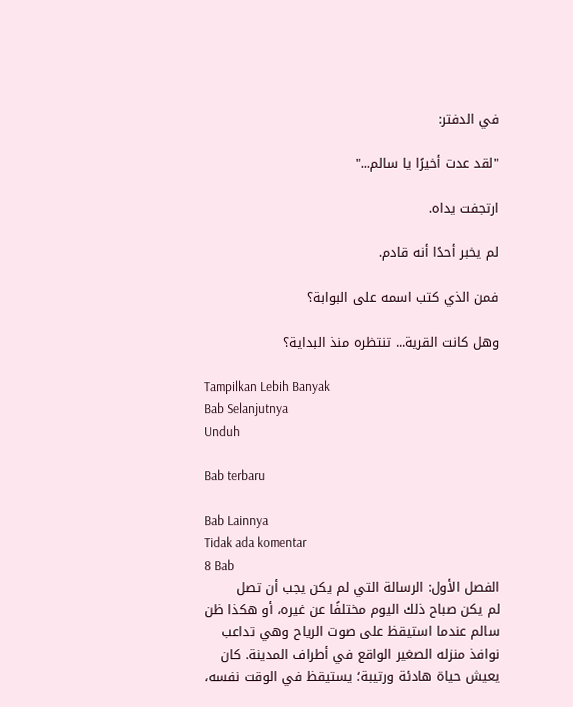في الدفتر:

"لقد عدت أخيرًا يا سالم..."

ارتجفت يداه.

لم يخبر أحدًا أنه قادم.

فمن الذي كتب اسمه على البوابة؟

وهل كانت القرية... تنتظره منذ البداية؟

Tampilkan Lebih Banyak
Bab Selanjutnya
Unduh

Bab terbaru

Bab Lainnya
Tidak ada komentar
8 Bab
الفصل الأول: الرسالة التي لم يكن يجب أن تصل
لم يكن صباح ذلك اليوم مختلفًا عن غيره، أو هكذا ظن سالم عندما استيقظ على صوت الرياح وهي تداعب نوافذ منزله الصغير الواقع في أطراف المدينة. كان يعيش حياة هادئة ورتيبة؛ يستيقظ في الوقت نفسه،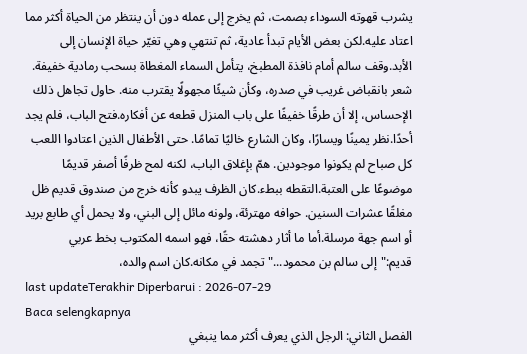يشرب قهوته السوداء بصمت، ثم يخرج إلى عمله دون أن ينتظر من الحياة أكثر مما اعتاد عليه.لكن بعض الأيام تبدأ عادية، ثم تنتهي وهي تغيّر حياة الإنسان إلى الأبد.وقف سالم أمام نافذة المطبخ، يتأمل السماء المغطاة بسحب رمادية خفيفة. شعر بانقباض غريب في صدره، وكأن شيئًا مجهولًا يقترب منه. حاول تجاهل ذلك الإحساس، إلا أن طرقًا خفيفًا على باب المنزل قطعه عن أفكاره.فتح الباب، فلم يجد أحدًا.نظر يمينًا ويسارًا، وكان الشارع خاليًا تمامًا. حتى الأطفال الذين اعتادوا اللعب كل صباح لم يكونوا موجودين. همّ بإغلاق الباب، لكنه لمح ظرفًا أصفر قديمًا موضوعًا على العتبة.التقطه ببطء.كان الظرف يبدو كأنه خرج من صندوق قديم ظل مغلقًا عشرات السنين. حوافه مهترئة، ولونه مائل إلى البني، ولا يحمل أي طابع بريد أو اسم جهة مرسلة.أما ما أثار دهشته حقًا، فهو اسمه المكتوب بخط عربي قديم:"إلى سالم بن محمود..."تجمد في مكانه.كان اسم والده،
last updateTerakhir Diperbarui : 2026-07-29
Baca selengkapnya
الفصل الثاني: الرجل الذي يعرف أكثر مما ينبغي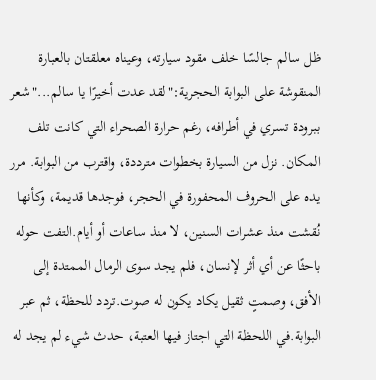ظل سالم جالسًا خلف مقود سيارته، وعيناه معلقتان بالعبارة المنقوشة على البوابة الحجرية:"لقد عدت أخيرًا يا سالم..."شعر ببرودة تسري في أطرافه، رغم حرارة الصحراء التي كانت تلف المكان. نزل من السيارة بخطوات مترددة، واقترب من البوابة. مرر يده على الحروف المحفورة في الحجر، فوجدها قديمة، وكأنها نُقشت منذ عشرات السنين، لا منذ ساعات أو أيام.التفت حوله باحثًا عن أي أثر لإنسان، فلم يجد سوى الرمال الممتدة إلى الأفق، وصمتٍ ثقيل يكاد يكون له صوت.تردد للحظة، ثم عبر البوابة.في اللحظة التي اجتاز فيها العتبة، حدث شيء لم يجد له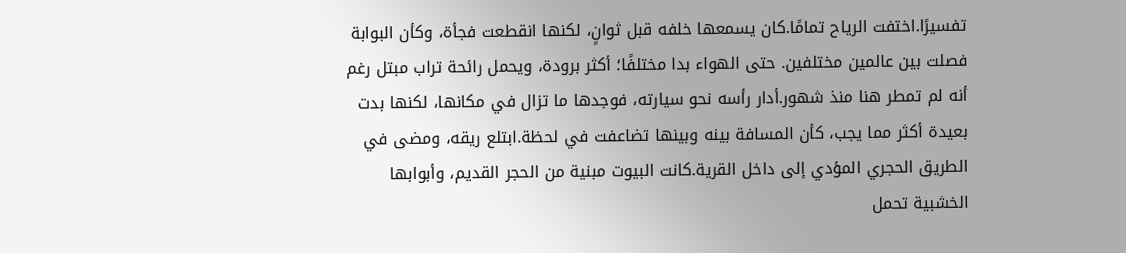تفسيرًا.اختفت الرياح تمامًا.كان يسمعها خلفه قبل ثوانٍ، لكنها انقطعت فجأة، وكأن البوابة فصلت بين عالمين مختلفين. حتى الهواء بدا مختلفًا؛ أكثر برودة، ويحمل رائحة تراب مبتل رغم أنه لم تمطر هنا منذ شهور.أدار رأسه نحو سيارته، فوجدها ما تزال في مكانها، لكنها بدت بعيدة أكثر مما يجب، كأن المسافة بينه وبينها تضاعفت في لحظة.ابتلع ريقه، ومضى في الطريق الحجري المؤدي إلى داخل القرية.كانت البيوت مبنية من الحجر القديم، وأبوابها الخشبية تحمل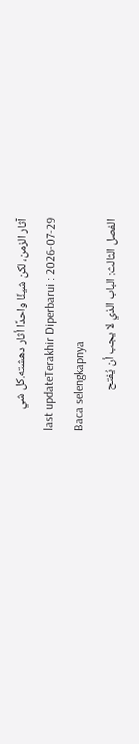آثار الزمن، لكن شيئًا واحدًا أثار دهشته.كل شي
last updateTerakhir Diperbarui : 2026-07-29
Baca selengkapnya
الفصل الثالث: الباب الذي لا يجب أن يُفتح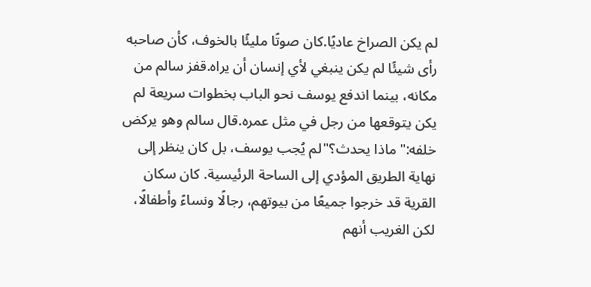لم يكن الصراخ عاديًا.كان صوتًا مليئًا بالخوف، كأن صاحبه رأى شيئًا لم يكن ينبغي لأي إنسان أن يراه.قفز سالم من مكانه، بينما اندفع يوسف نحو الباب بخطوات سريعة لم يكن يتوقعها من رجل في مثل عمره.قال سالم وهو يركض خلفه:"ماذا يحدث؟"لم يُجب يوسف، بل كان ينظر إلى نهاية الطريق المؤدي إلى الساحة الرئيسية. كان سكان القرية قد خرجوا جميعًا من بيوتهم، رجالًا ونساءً وأطفالًا، لكن الغريب أنهم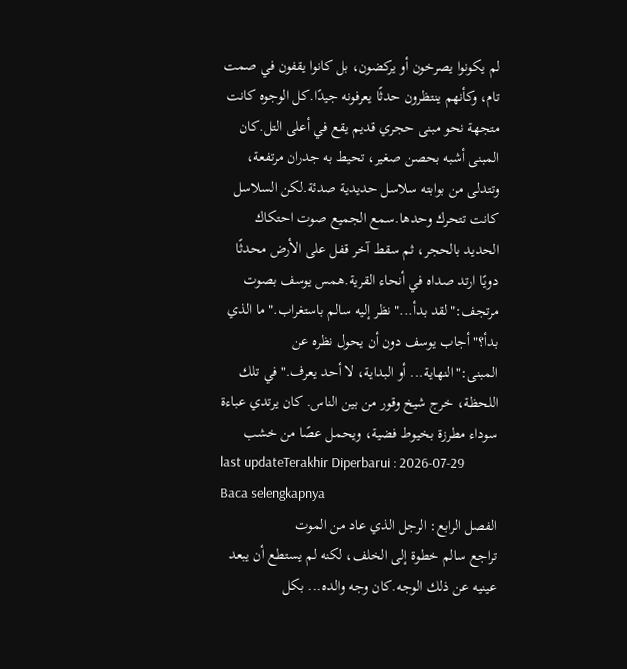لم يكونوا يصرخون أو يركضون، بل كانوا يقفون في صمت تام، وكأنهم ينتظرون حدثًا يعرفونه جيدًا.كل الوجوه كانت متجهة نحو مبنى حجري قديم يقع في أعلى التل.كان المبنى أشبه بحصن صغير، تحيط به جدران مرتفعة، وتتدلى من بوابته سلاسل حديدية صدئة.لكن السلاسل كانت تتحرك وحدها.سمع الجميع صوت احتكاك الحديد بالحجر، ثم سقط آخر قفل على الأرض محدثًا دويًا ارتد صداه في أنحاء القرية.همس يوسف بصوت مرتجف:"لقد بدأ..."نظر إليه سالم باستغراب."ما الذي بدأ؟"أجاب يوسف دون أن يحول نظره عن المبنى:"النهاية... أو البداية، لا أحد يعرف."في تلك اللحظة، خرج شيخ وقور من بين الناس. كان يرتدي عباءة سوداء مطرزة بخيوط فضية، ويحمل عصًا من خشب
last updateTerakhir Diperbarui : 2026-07-29
Baca selengkapnya
الفصل الرابع: الرجل الذي عاد من الموت
تراجع سالم خطوة إلى الخلف، لكنه لم يستطع أن يبعد عينيه عن ذلك الوجه.كان وجه والده... بكل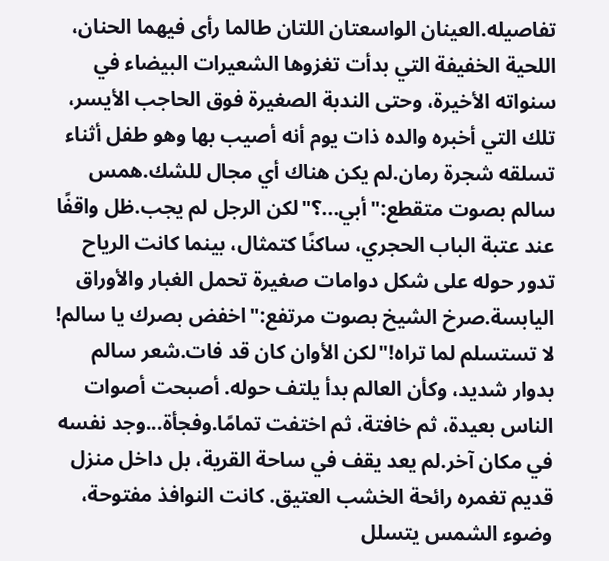تفاصيله.العينان الواسعتان اللتان طالما رأى فيهما الحنان، اللحية الخفيفة التي بدأت تغزوها الشعيرات البيضاء في سنواته الأخيرة، وحتى الندبة الصغيرة فوق الحاجب الأيسر، تلك التي أخبره والده ذات يوم أنه أصيب بها وهو طفل أثناء تسلقه شجرة رمان.لم يكن هناك أي مجال للشك.همس سالم بصوت متقطع:"أبي...؟"لكن الرجل لم يجب.ظل واقفًا عند عتبة الباب الحجري، ساكنًا كتمثال، بينما كانت الرياح تدور حوله على شكل دوامات صغيرة تحمل الغبار والأوراق اليابسة.صرخ الشيخ بصوت مرتفع:"اخفض بصرك يا سالم! لا تستسلم لما تراه!"لكن الأوان كان قد فات.شعر سالم بدوار شديد، وكأن العالم بدأ يلتف حوله. أصبحت أصوات الناس بعيدة، ثم خافتة، ثم اختفت تمامًا.وفجأة...وجد نفسه في مكان آخر.لم يعد يقف في ساحة القرية، بل داخل منزل قديم تغمره رائحة الخشب العتيق. كانت النوافذ مفتوحة، وضوء الشمس يتسلل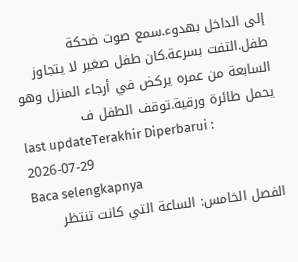إلى الداخل بهدوء.سمع صوت ضحكة طفل.التفت بسرعة.كان طفل صغير لا يتجاوز السابعة من عمره يركض في أرجاء المنزل وهو يحمل طائرة ورقية.توقف الطفل ف
last updateTerakhir Diperbarui : 2026-07-29
Baca selengkapnya
الفصل الخامس: الساعة التي كانت تنتظر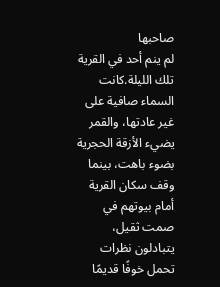صاحبها
لم ينم أحد في القرية تلك الليلة.كانت السماء صافية على غير عادتها، والقمر يضيء الأزقة الحجرية بضوء باهت، بينما وقف سكان القرية أمام بيوتهم في صمت ثقيل، يتبادلون نظرات تحمل خوفًا قديمًا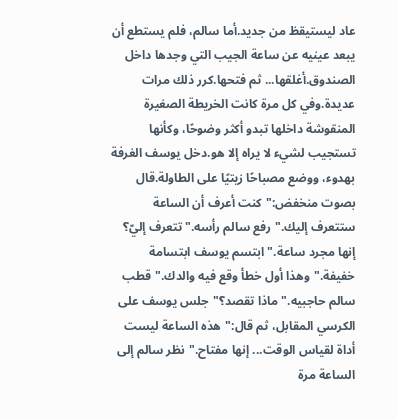عاد ليستيقظ من جديد.أما سالم، فلم يستطع أن يبعد عينيه عن ساعة الجيب التي وجدها داخل الصندوق.أغلقها... ثم فتحها.كرر ذلك مرات عديدة.وفي كل مرة كانت الخريطة الصغيرة المنقوشة داخلها تبدو أكثر وضوحًا، وكأنها تستجيب لشيء لا يراه إلا هو.دخل يوسف الغرفة بهدوء، ووضع مصباحًا زيتيًا على الطاولة.قال بصوت منخفض:"كنت أعرف أن الساعة ستتعرف إليك."رفع سالم رأسه."تتعرف إليّ؟ إنها مجرد ساعة."ابتسم يوسف ابتسامة خفيفة."وهذا أول خطأ وقع فيه والدك."قطب سالم حاجبيه."ماذا تقصد؟"جلس يوسف على الكرسي المقابل، ثم قال:"هذه الساعة ليست أداة لقياس الوقت... إنها مفتاح."نظر سالم إلى الساعة مرة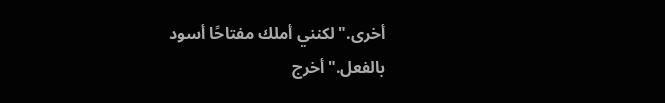أخرى."لكنني أملك مفتاحًا أسود بالفعل."أخرج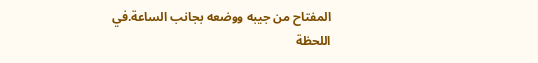المفتاح من جيبه ووضعه بجانب الساعة.في اللحظة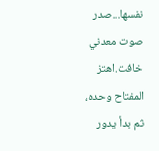نفسها...صدر صوت معدني خافت.اهتز المفتاح وحده، ثم بدأ يدور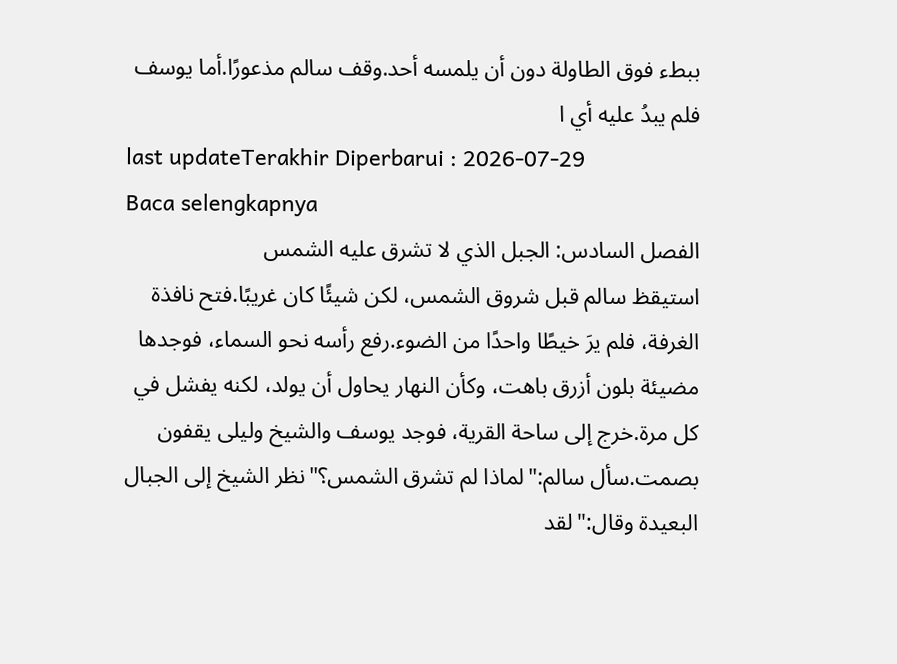ببطء فوق الطاولة دون أن يلمسه أحد.وقف سالم مذعورًا.أما يوسف فلم يبدُ عليه أي ا
last updateTerakhir Diperbarui : 2026-07-29
Baca selengkapnya
الفصل السادس: الجبل الذي لا تشرق عليه الشمس
استيقظ سالم قبل شروق الشمس، لكن شيئًا كان غريبًا.فتح نافذة الغرفة، فلم يرَ خيطًا واحدًا من الضوء.رفع رأسه نحو السماء، فوجدها مضيئة بلون أزرق باهت، وكأن النهار يحاول أن يولد، لكنه يفشل في كل مرة.خرج إلى ساحة القرية، فوجد يوسف والشيخ وليلى يقفون بصمت.سأل سالم:"لماذا لم تشرق الشمس؟"نظر الشيخ إلى الجبال البعيدة وقال:"لقد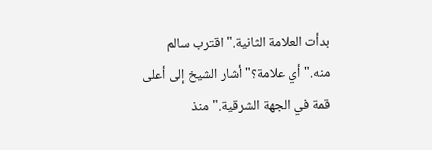بدأت العلامة الثانية."اقترب سالم منه."أي علامة؟"أشار الشيخ إلى أعلى قمة في الجهة الشرقية."منذ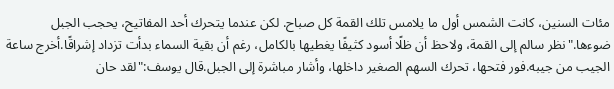مئات السنين، كانت الشمس أول ما يلامس تلك القمة كل صباح. لكن عندما يتحرك أحد المفاتيح، يحجب الجبل ضوءها."نظر سالم إلى القمة، ولاحظ أن ظلًا أسود كثيفًا يغطيها بالكامل، رغم أن بقية السماء بدأت تزداد إشراقًا.أخرج ساعة الجيب من جيبه.فور فتحها، تحرك السهم الصغير داخلها، وأشار مباشرة إلى الجبل.قال يوسف:"لقد حان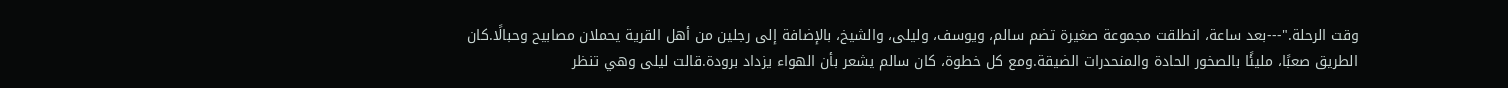وقت الرحلة."---بعد ساعة، انطلقت مجموعة صغيرة تضم سالم، ويوسف، وليلى، والشيخ، بالإضافة إلى رجلين من أهل القرية يحملان مصابيح وحبالًا.كان الطريق صعبًا، مليئًا بالصخور الحادة والمنحدرات الضيقة.ومع كل خطوة، كان سالم يشعر بأن الهواء يزداد برودة.قالت ليلى وهي تنظر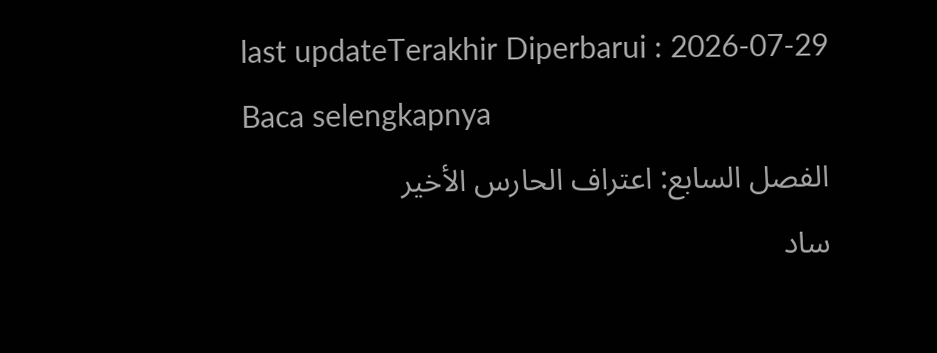last updateTerakhir Diperbarui : 2026-07-29
Baca selengkapnya
الفصل السابع: اعتراف الحارس الأخير
ساد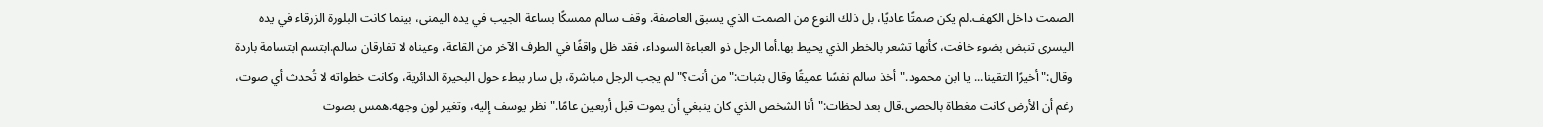الصمت داخل الكهف.لم يكن صمتًا عاديًا، بل ذلك النوع من الصمت الذي يسبق العاصفة. وقف سالم ممسكًا بساعة الجيب في يده اليمنى، بينما كانت البلورة الزرقاء في يده اليسرى تنبض بضوء خافت، كأنها تشعر بالخطر الذي يحيط بها.أما الرجل ذو العباءة السوداء، فقد ظل واقفًا في الطرف الآخر من القاعة، وعيناه لا تفارقان سالم.ابتسم ابتسامة باردة وقال:"أخيرًا التقينا... يا ابن محمود."أخذ سالم نفسًا عميقًا وقال بثبات:"من أنت؟"لم يجب الرجل مباشرة، بل سار ببطء حول البحيرة الدائرية، وكانت خطواته لا تُحدث أي صوت، رغم أن الأرض كانت مغطاة بالحصى.قال بعد لحظات:"أنا الشخص الذي كان ينبغي أن يموت قبل أربعين عامًا."نظر يوسف إليه، وتغير لون وجهه.همس بصوت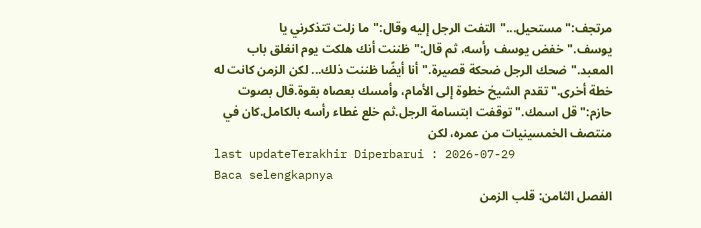مرتجف:"مستحيل..."التفت الرجل إليه وقال:"ما زلت تتذكرني يا يوسف."خفض يوسف رأسه، ثم قال:"ظننت أنك هلكت يوم انغلق باب المعبد."ضحك الرجل ضحكة قصيرة."أنا أيضًا ظننت ذلك... لكن الزمن كانت له خطة أخرى."تقدم الشيخ خطوة إلى الأمام، وأمسك بعصاه بقوة.قال بصوت حازم:"قل اسمك."توقفت ابتسامة الرجل.ثم خلع غطاء رأسه بالكامل.كان في منتصف الخمسينيات من عمره، لكن
last updateTerakhir Diperbarui : 2026-07-29
Baca selengkapnya
الفصل الثامن: قلب الزمن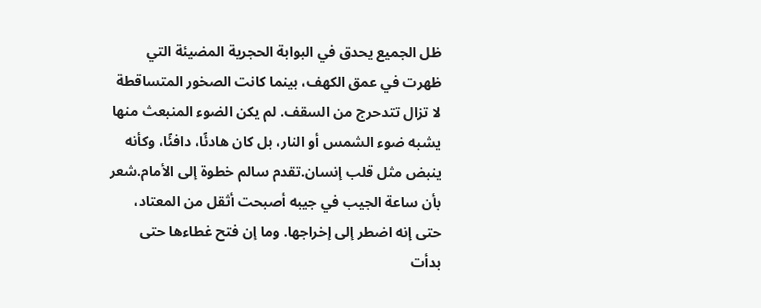ظل الجميع يحدق في البوابة الحجرية المضيئة التي ظهرت في عمق الكهف، بينما كانت الصخور المتساقطة لا تزال تتدحرج من السقف. لم يكن الضوء المنبعث منها يشبه ضوء الشمس أو النار، بل كان هادئًا، دافئًا، وكأنه ينبض مثل قلب إنسان.تقدم سالم خطوة إلى الأمام.شعر بأن ساعة الجيب في جيبه أصبحت أثقل من المعتاد، حتى إنه اضطر إلى إخراجها. وما إن فتح غطاءها حتى بدأت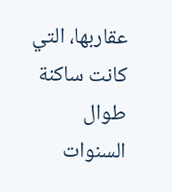عقاربها، التي كانت ساكنة طوال السنوات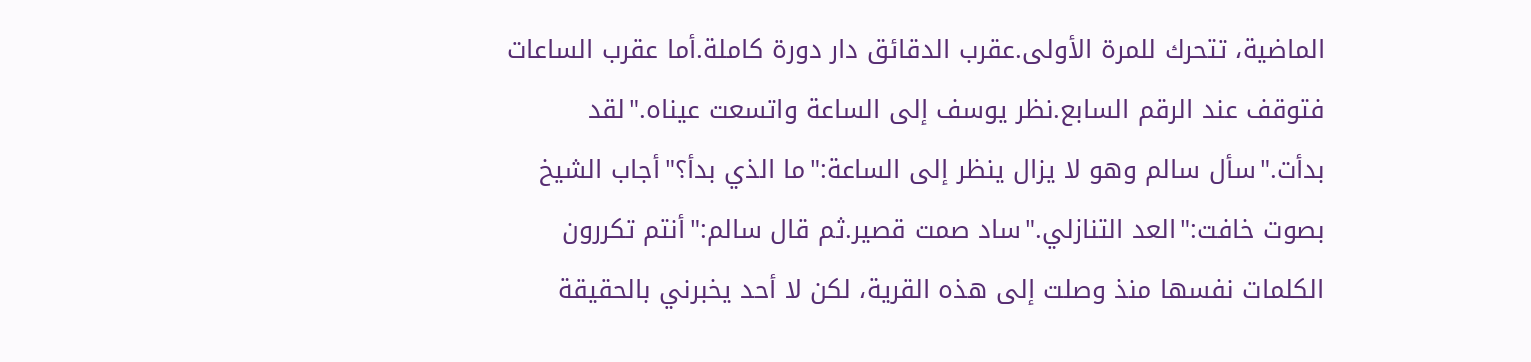الماضية، تتحرك للمرة الأولى.عقرب الدقائق دار دورة كاملة.أما عقرب الساعات فتوقف عند الرقم السابع.نظر يوسف إلى الساعة واتسعت عيناه."لقد بدأت."سأل سالم وهو لا يزال ينظر إلى الساعة:"ما الذي بدأ؟"أجاب الشيخ بصوت خافت:"العد التنازلي."ساد صمت قصير.ثم قال سالم:"أنتم تكررون الكلمات نفسها منذ وصلت إلى هذه القرية، لكن لا أحد يخبرني بالحقيقة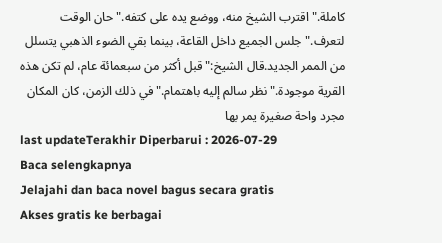كاملة."اقترب الشيخ منه، ووضع يده على كتفه."حان الوقت لتعرف."جلس الجميع داخل القاعة، بينما بقي الضوء الذهبي يتسلل من الممر الجديد.قال الشيخ:"قبل أكثر من سبعمائة عام، لم تكن هذه القرية موجودة."نظر سالم إليه باهتمام."في ذلك الزمن، كان المكان مجرد واحة صغيرة يمر بها
last updateTerakhir Diperbarui : 2026-07-29
Baca selengkapnya
Jelajahi dan baca novel bagus secara gratis
Akses gratis ke berbagai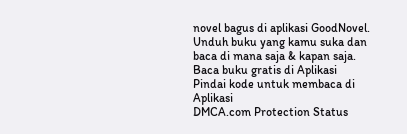novel bagus di aplikasi GoodNovel. Unduh buku yang kamu suka dan baca di mana saja & kapan saja.
Baca buku gratis di Aplikasi
Pindai kode untuk membaca di Aplikasi
DMCA.com Protection Status